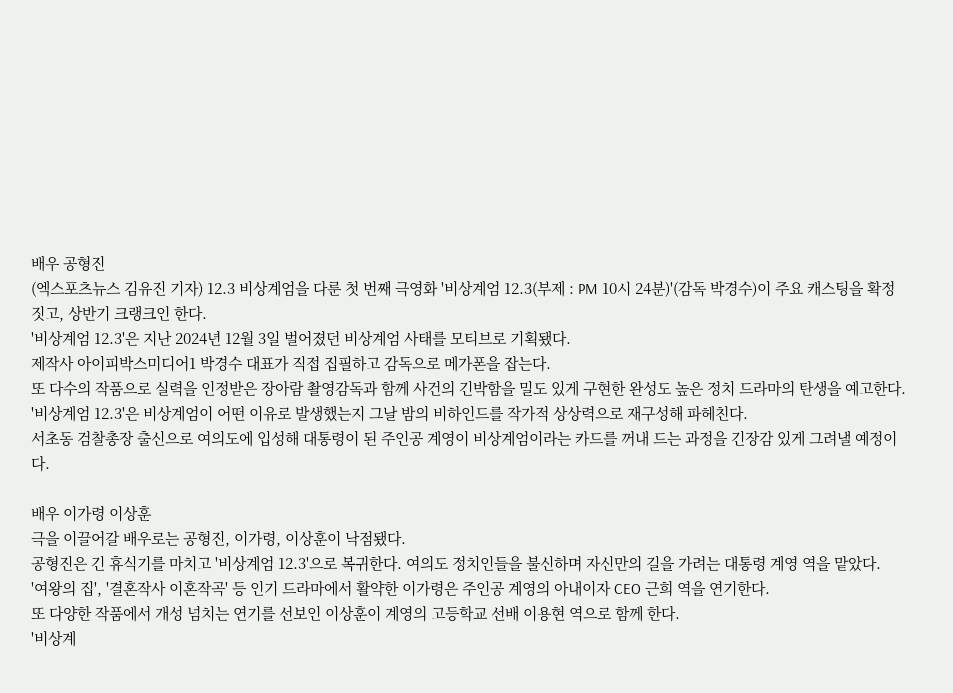배우 공형진
(엑스포츠뉴스 김유진 기자) 12.3 비상계엄을 다룬 첫 번째 극영화 '비상계엄 12.3(부제 : PM 10시 24분)'(감독 박경수)이 주요 캐스팅을 확정 짓고, 상반기 크랭크인 한다.
'비상계엄 12.3'은 지난 2024년 12월 3일 벌어졌던 비상계엄 사태를 모티브로 기획됐다.
제작사 아이피박스미디어1 박경수 대표가 직접 집필하고 감독으로 메가폰을 잡는다.
또 다수의 작품으로 실력을 인정받은 장아람 촬영감독과 함께 사건의 긴박함을 밀도 있게 구현한 완성도 높은 정치 드라마의 탄생을 예고한다.
'비상계엄 12.3'은 비상계엄이 어떤 이유로 발생했는지 그날 밤의 비하인드를 작가적 상상력으로 재구성해 파헤친다.
서초동 검찰총장 출신으로 여의도에 입성해 대통령이 된 주인공 계영이 비상계엄이라는 카드를 꺼내 드는 과정을 긴장감 있게 그려낼 예정이다.

배우 이가령 이상훈
극을 이끌어갈 배우로는 공형진, 이가령, 이상훈이 낙점됐다.
공형진은 긴 휴식기를 마치고 '비상계엄 12.3'으로 복귀한다. 여의도 정치인들을 불신하며 자신만의 길을 가려는 대통령 계영 역을 맡았다.
'여왕의 집', '결혼작사 이혼작곡' 등 인기 드라마에서 활약한 이가령은 주인공 계영의 아내이자 CEO 근희 역을 연기한다.
또 다양한 작품에서 개성 넘치는 연기를 선보인 이상훈이 계영의 고등학교 선배 이용현 역으로 함께 한다.
'비상계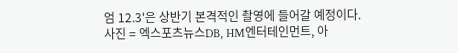엄 12.3'은 상반기 본격적인 촬영에 들어갈 예정이다.
사진 = 엑스포츠뉴스DB, HM엔터테인먼트, 아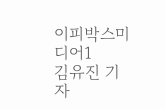이피박스미디어1
김유진 기자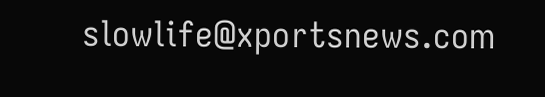slowlife@xportsnews.com